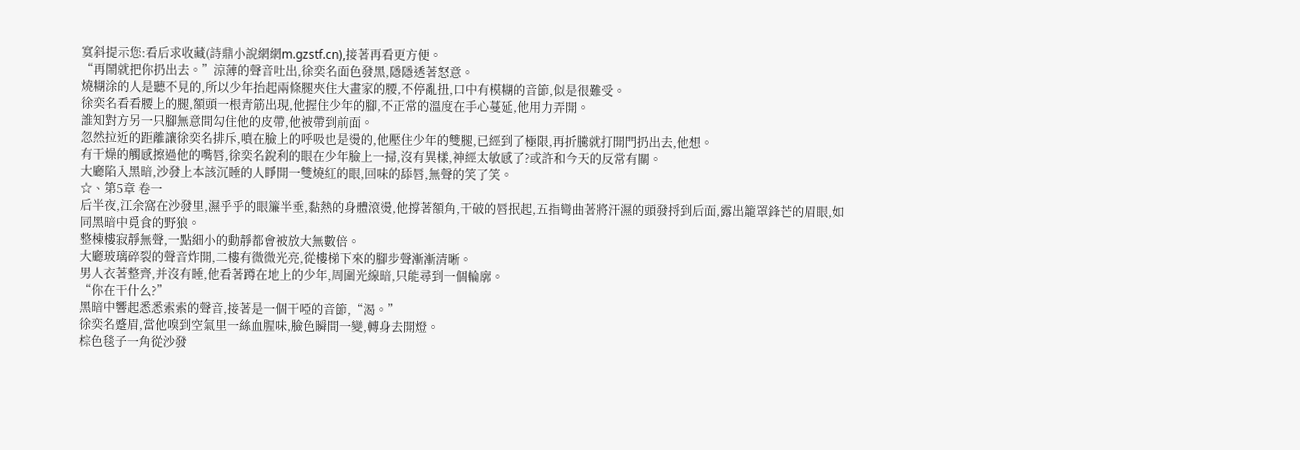寞斜提示您:看后求收藏(詩鼎小說網網m.gzstf.cn),接著再看更方便。
“再鬧就把你扔出去。”涼薄的聲音吐出,徐奕名面色發黑,隱隱透著怒意。
燒糊涂的人是聽不見的,所以少年抬起兩條腿夾住大畫家的腰,不停亂扭,口中有模糊的音節,似是很難受。
徐奕名看看腰上的腿,額頭一根青筋出現,他握住少年的腳,不正常的溫度在手心蔓延,他用力弄開。
誰知對方另一只腳無意間勾住他的皮帶,他被帶到前面。
忽然拉近的距離讓徐奕名排斥,噴在臉上的呼吸也是燙的,他壓住少年的雙腿,已經到了極限,再折騰就打開門扔出去,他想。
有干燥的觸感擦過他的嘴唇,徐奕名銳利的眼在少年臉上一掃,沒有異樣,神經太敏感了?或許和今天的反常有關。
大廳陷入黑暗,沙發上本該沉睡的人睜開一雙燒紅的眼,回味的舔唇,無聲的笑了笑。
☆、第5章 卷一
后半夜,江余窩在沙發里,濕乎乎的眼簾半垂,黏熱的身體滾燙,他撐著額角,干破的唇抿起,五指彎曲著將汗濕的頭發捋到后面,露出籠罩鋒芒的眉眼,如同黑暗中覓食的野狼。
整棟樓寂靜無聲,一點細小的動靜都會被放大無數倍。
大廳玻璃碎裂的聲音炸開,二樓有微微光亮,從樓梯下來的腳步聲漸漸清晰。
男人衣著整齊,并沒有睡,他看著蹲在地上的少年,周圍光線暗,只能尋到一個輪廓。
“你在干什么?”
黑暗中響起悉悉索索的聲音,接著是一個干啞的音節,“渴。”
徐奕名蹙眉,當他嗅到空氣里一絲血腥味,臉色瞬間一變,轉身去開燈。
棕色毯子一角從沙發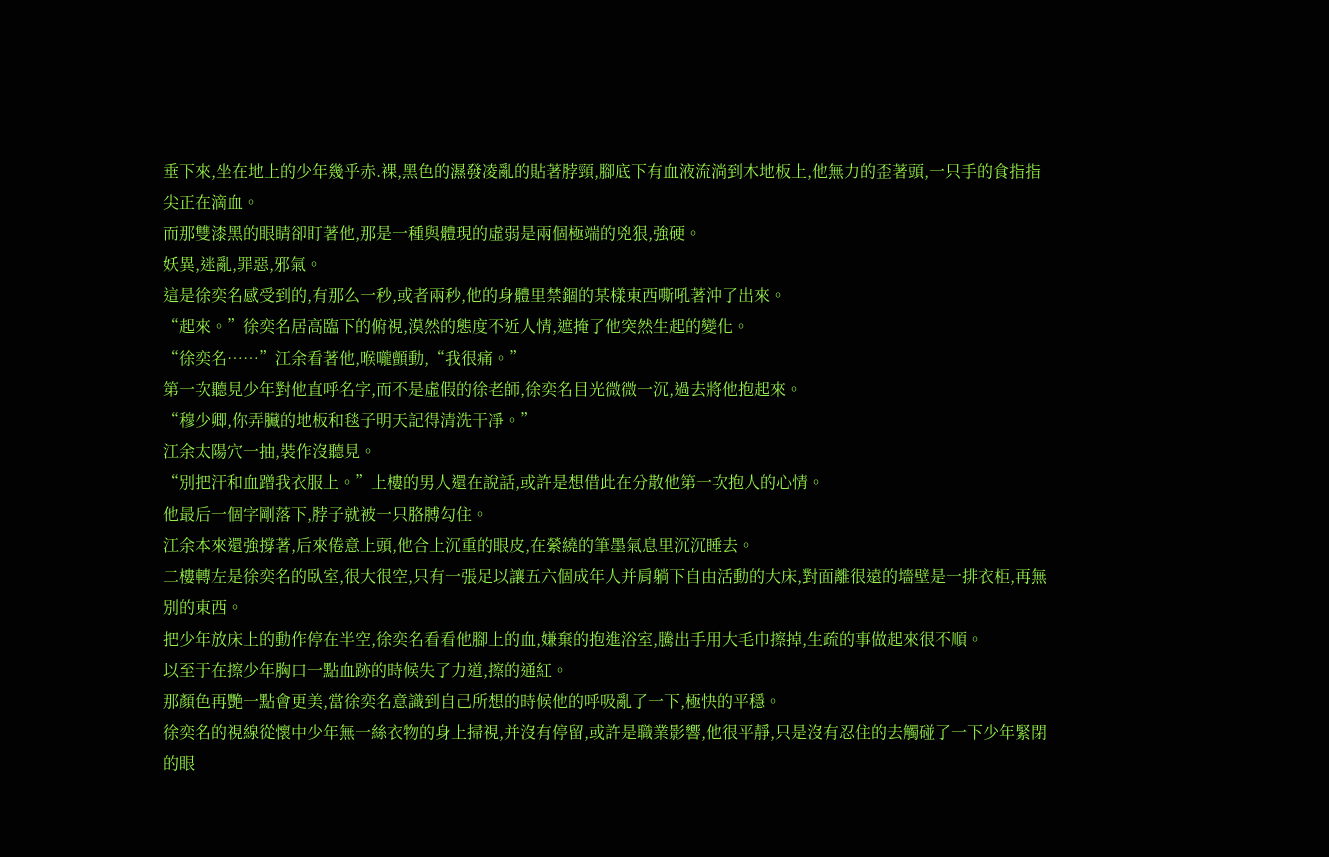垂下來,坐在地上的少年幾乎赤.裸,黑色的濕發凌亂的貼著脖頸,腳底下有血液流淌到木地板上,他無力的歪著頭,一只手的食指指尖正在滴血。
而那雙漆黑的眼睛卻盯著他,那是一種與體現的虛弱是兩個極端的兇狠,強硬。
妖異,迷亂,罪惡,邪氣。
這是徐奕名感受到的,有那么一秒,或者兩秒,他的身體里禁錮的某樣東西嘶吼著沖了出來。
“起來。”徐奕名居高臨下的俯視,漠然的態度不近人情,遮掩了他突然生起的變化。
“徐奕名……”江余看著他,喉嚨顫動,“我很痛。”
第一次聽見少年對他直呼名字,而不是虛假的徐老師,徐奕名目光微微一沉,過去將他抱起來。
“穆少卿,你弄臟的地板和毯子明天記得清洗干凈。”
江余太陽穴一抽,裝作沒聽見。
“別把汗和血蹭我衣服上。”上樓的男人還在說話,或許是想借此在分散他第一次抱人的心情。
他最后一個字剛落下,脖子就被一只胳膊勾住。
江余本來還強撐著,后來倦意上頭,他合上沉重的眼皮,在縈繞的筆墨氣息里沉沉睡去。
二樓轉左是徐奕名的臥室,很大很空,只有一張足以讓五六個成年人并肩躺下自由活動的大床,對面離很遠的墻壁是一排衣柜,再無別的東西。
把少年放床上的動作停在半空,徐奕名看看他腳上的血,嫌棄的抱進浴室,騰出手用大毛巾擦掉,生疏的事做起來很不順。
以至于在擦少年胸口一點血跡的時候失了力道,擦的通紅。
那顏色再艷一點會更美,當徐奕名意識到自己所想的時候他的呼吸亂了一下,極快的平穩。
徐奕名的視線從懷中少年無一絲衣物的身上掃視,并沒有停留,或許是職業影響,他很平靜,只是沒有忍住的去觸碰了一下少年緊閉的眼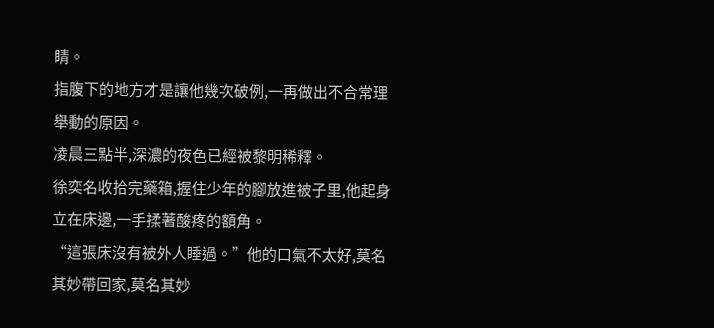睛。
指腹下的地方才是讓他幾次破例,一再做出不合常理舉動的原因。
凌晨三點半,深濃的夜色已經被黎明稀釋。
徐奕名收拾完藥箱,握住少年的腳放進被子里,他起身立在床邊,一手揉著酸疼的額角。
“這張床沒有被外人睡過。”他的口氣不太好,莫名其妙帶回家,莫名其妙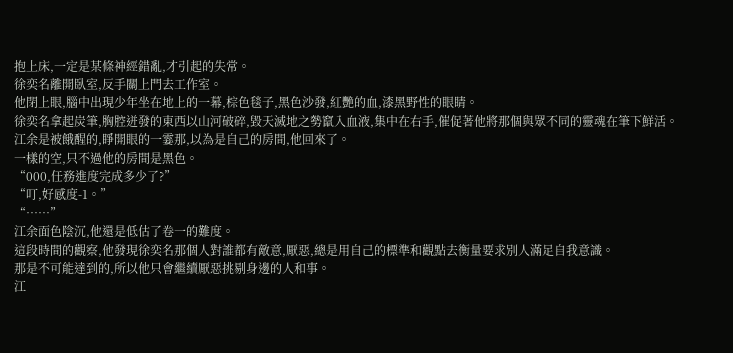抱上床,一定是某條神經錯亂,才引起的失常。
徐奕名離開臥室,反手關上門去工作室。
他閉上眼,腦中出現少年坐在地上的一幕,棕色毯子,黑色沙發,紅艷的血,漆黑野性的眼睛。
徐奕名拿起炭筆,胸腔迸發的東西以山河破碎,毀天滅地之勢竄入血液,集中在右手,催促著他將那個與眾不同的靈魂在筆下鮮活。
江余是被餓醒的,睜開眼的一霎那,以為是自己的房間,他回來了。
一樣的空,只不過他的房間是黑色。
“000,任務進度完成多少了?”
“叮,好感度-1。”
“……”
江余面色陰沉,他還是低估了卷一的難度。
這段時間的觀察,他發現徐奕名那個人對誰都有敵意,厭惡,總是用自己的標準和觀點去衡量要求別人滿足自我意識。
那是不可能達到的,所以他只會繼續厭惡挑剔身邊的人和事。
江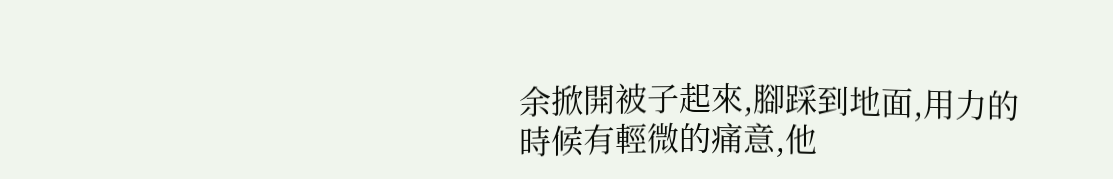余掀開被子起來,腳踩到地面,用力的時候有輕微的痛意,他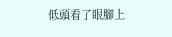低頭看了眼腳上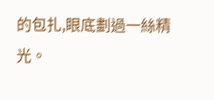的包扎,眼底劃過一絲精光。